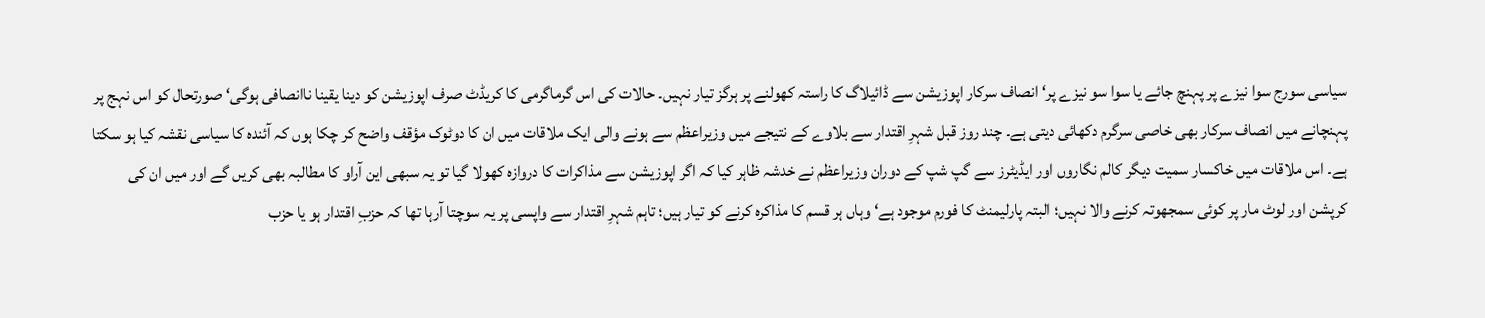سیاسی سورج سوا نیزے پر پہنچ جائے یا سوا سو نیزے پر‘ انصاف سرکار اپوزیشن سے ڈائیلاگ کا راستہ کھولنے پر ہرگز تیار نہیں۔ حالات کی اس گرماگرمی کا کریڈٹ صرف اپوزیشن کو دینا یقینا ناانصافی ہوگی‘ صورتحال کو اس نہج پر پہنچانے میں انصاف سرکار بھی خاصی سرگرم دکھائی دیتی ہے۔ چند روز قبل شہرِ اقتدار سے بلاوے کے نتیجے میں وزیراعظم سے ہونے والی ایک ملاقات میں ان کا دوٹوک مؤقف واضح کر چکا ہوں کہ آئندہ کا سیاسی نقشہ کیا ہو سکتا ہے۔ اس ملاقات میں خاکسار سمیت دیگر کالم نگاروں اور ایڈیٹرز سے گپ شپ کے دوران وزیراعظم نے خدشہ ظاہر کیا کہ اگر اپوزیشن سے مذاکرات کا دروازہ کھولا گیا تو یہ سبھی این آراو کا مطالبہ بھی کریں گے اور میں ان کی کرپشن اور لوٹ مار پر کوئی سمجھوتہ کرنے والا نہیں؛ البتہ پارلیمنٹ کا فورم موجود ہے‘ وہاں ہر قسم کا مذاکرہ کرنے کو تیار ہیں؛ تاہم شہرِ اقتدار سے واپسی پر یہ سوچتا آرہا تھا کہ حزبِ اقتدار ہو یا حزب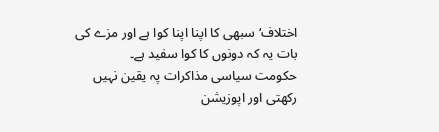اختلاف‘ سبھی کا اپنا اپنا کوا ہے اور مزے کی بات یہ کہ دونوں کا کوا سفید ہے۔
حکومت سیاسی مذاکرات پہ یقین نہیں رکھتی اور اپوزیشن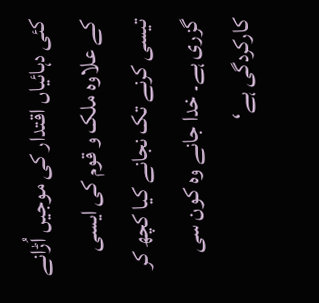کئی دہائیاں اقتدار کی موجیں اُڑانے کے علاوہ ملک و قوم کی ایسی تیسی کرنے تک نجانے کیا کچھ کر گزری ہے۔ خدا جانے وہ کون سی کارکردگی ہے‘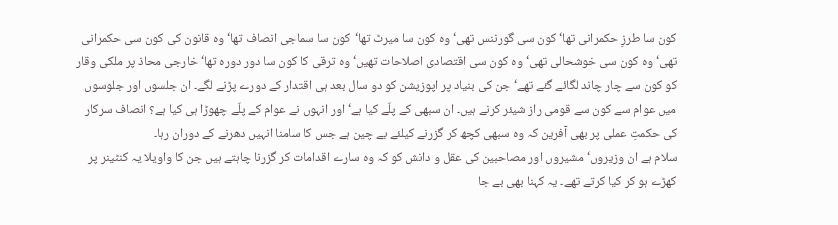کون سا طرزِ حکمرانی تھا‘ کون سی گورننس تھی‘ وہ کون سا میرٹ تھا‘کون سا سماجی انصاف تھا‘ وہ قانون کی کون سی حکمرانی تھی‘ وہ کون سی خوشحالی تھی‘ وہ کون سی اقتصادی اصلاحات تھیں‘ وہ ترقی کا کون سا دور دورہ تھا‘ خارجی محاذ پر ملکی وقار کو کون سے چار چاند لگائے گئے تھے‘ جن کی بنیاد پر اپوزیشن کو دو سال بعد ہی اقتدار کے دورے پڑنے لگے۔ ان جلسوں اور جلوسوں میں عوام سے کون سے قومی راز شیئر کرنے ہیں۔ ان سبھی کے پلّے کیا ہے‘ اور انہوں نے عوام کے پلّے چھوڑا ہی کیا ہے؟ انصاف سرکار کی حکمتِ عملی پر بھی آفرین کہ وہ سبھی کچھ کر گزرنے کیلئے بے چین ہے جس کا سامنا انہیں دھرنے کے دوران رہا۔
سلام ہے ان وزیروں‘ مشیروں اور مصاحبین کی عقل و دانش کو کہ وہ سارے اقدامات کر گزرنا چاہتے ہیں جن کا واویلا یہ کنٹینر پر کھڑے ہو کر کیا کرتے تھے۔ یہ کہنا بھی بے جا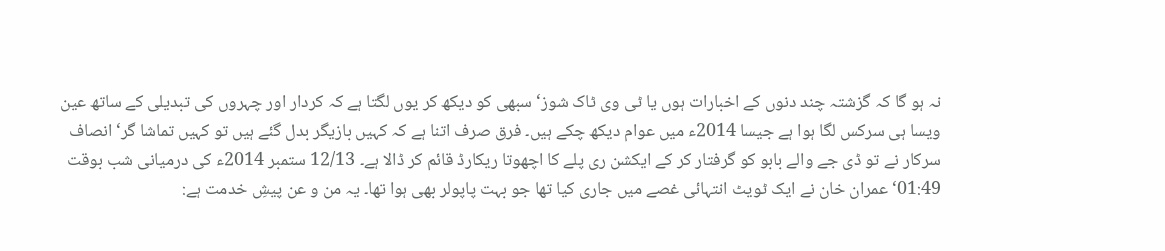نہ ہو گا کہ گزشتہ چند دنوں کے اخبارات ہوں یا ٹی وی ٹاک شوز‘ سبھی کو دیکھ کر یوں لگتا ہے کہ کردار اور چہروں کی تبدیلی کے ساتھ عین ویسا ہی سرکس لگا ہوا ہے جیسا 2014ء میں عوام دیکھ چکے ہیں۔ فرق صرف اتنا ہے کہ کہیں بازیگر بدل گئے ہیں تو کہیں تماشا گر‘ انصاف سرکار نے تو ڈی جے والے بابو کو گرفتار کر کے ایکشن ری پلے کا اچھوتا ریکارڈ قائم کر ڈالا ہے۔ 12/13 ستمبر 2014ء کی درمیانی شب بوقت 01:49‘ عمران خان نے ایک ٹویٹ انتہائی غصے میں جاری کیا تھا جو بہت پاپولر بھی ہوا تھا۔ یہ من و عن پیشِ خدمت ہے: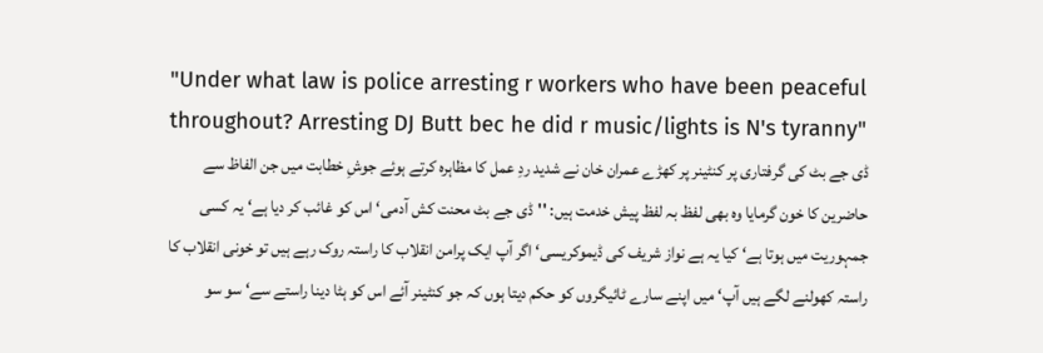"Under what law is police arresting r workers who have been peaceful throughout? Arresting DJ Butt bec he did r music/lights is N's tyranny"
ڈی جے بٹ کی گرفتاری پر کنٹینر پر کھڑے عمران خان نے شدید ردِ عمل کا مظاہرہ کرتے ہوئے جوشِ خطابت میں جن الفاظ سے حاضرین کا خون گرمایا وہ بھی لفظ بہ لفظ پیش خدمت ہیں: ''ڈی جے بٹ محنت کش آدمی‘ اس کو غائب کر دیا ہے‘ یہ کسی جمہوریت میں ہوتا ہے‘ کیا یہ ہے نواز شریف کی ڈیموکریسی‘ اگر آپ ایک پرامن انقلاب کا راستہ روک رہے ہیں تو خونی انقلاب کا راستہ کھولنے لگے ہیں آپ‘ میں اپنے سارے ٹائیگروں کو حکم دیتا ہوں کہ جو کنٹینر آئے اس کو ہٹا دینا راستے سے‘ سو سو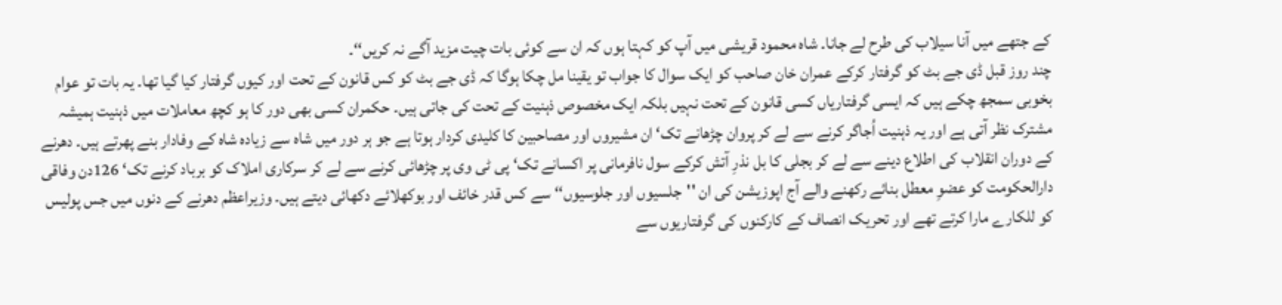کے جتھے میں آنا سیلاب کی طرح لے جانا۔ شاہ محمود قریشی میں آپ کو کہتا ہوں کہ ان سے کوئی بات چیت مزید آگے نہ کریں‘‘۔
چند روز قبل ڈی جے بٹ کو گرفتار کرکے عمران خان صاحب کو ایک سوال کا جواب تو یقینا مل چکا ہوگا کہ ڈی جے بٹ کو کس قانون کے تحت اور کیوں گرفتار کیا گیا تھا۔ یہ بات تو عوام بخوبی سمجھ چکے ہیں کہ ایسی گرفتاریاں کسی قانون کے تحت نہیں بلکہ ایک مخصوص ذہنیت کے تحت کی جاتی ہیں۔ حکمران کسی بھی دور کا ہو کچھ معاملات میں ذہنیت ہمیشہ مشترک نظر آتی ہے اور یہ ذہنیت اُجاگر کرنے سے لے کر پروان چڑھانے تک‘ ان مشیروں اور مصاحبین کا کلیدی کردار ہوتا ہے جو ہر دور میں شاہ سے زیادہ شاہ کے وفادار بنے پھرتے ہیں۔ دھرنے کے دوران انقلاب کی اطلاع دینے سے لے کر بجلی کا بل نذرِ آتش کرکے سول نافرمانی پر اکسانے تک‘ پی ٹی وی پر چڑھائی کرنے سے لے کر سرکاری املاک کو برباد کرنے تک‘ 126دن وفاقی دارالحکومت کو عضوِ معطل بنائے رکھنے والے آج اپوزیشن کی ان ''جلسیوں اور جلوسیوں‘‘ سے کس قدر خائف اور بوکھلائے دکھائی دیتے ہیں۔ وزیراعظم دھرنے کے دنوں میں جس پولیس کو للکارے مارا کرتے تھے اور تحریک انصاف کے کارکنوں کی گرفتاریوں سے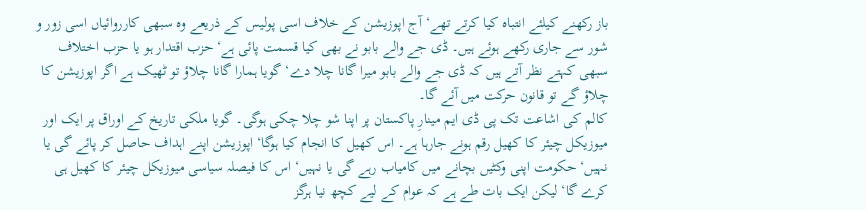باز رکھنے کیلئے انتباہ کیا کرتے تھے‘ آج اپوزیشن کے خلاف اسی پولیس کے ذریعے وہ سبھی کارروائیاں اسی زور و شور سے جاری رکھے ہوئے ہیں۔ ڈی جے والے بابو نے بھی کیا قسمت پائی ہے‘ حزب اقتدار ہو یا حزب اختلاف سبھی کہتے نظر آتے ہیں کہ ڈی جے والے بابو میرا گانا چلا دے‘ گویا ہمارا گانا چلاؤ تو ٹھیک ہے اگر اپوزیشن کا چلاؤ گے تو قانون حرکت میں آئے گا۔
کالم کی اشاعت تک پی ڈی ایم مینارِ پاکستان پر اپنا شو چلا چکی ہوگی۔ گویا ملکی تاریخ کے اوراق پر ایک اور میوزیکل چیئر کا کھیل رقم ہونے جارہا ہے۔ اس کھیل کا انجام کیا ہوگا‘ اپوزیشن اپنے اہداف حاصل کر پائے گی یا نہیں‘ حکومت اپنی وکٹیں بچانے میں کامیاب رہے گی یا نہیں‘ اس کا فیصلہ سیاسی میوزیکل چیئر کا کھیل ہی کرے گا‘ لیکن ایک بات طے ہے کہ عوام کے لیے کچھ نیا ہرگز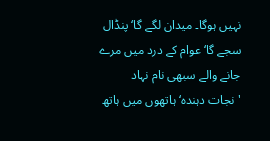نہیں ہوگا۔ میدان لگے گا‘ پنڈال سجے گا‘ عوام کے درد میں مرے جانے والے سبھی نام نہاد 'نجات دہندہ‘ ہاتھوں میں ہاتھ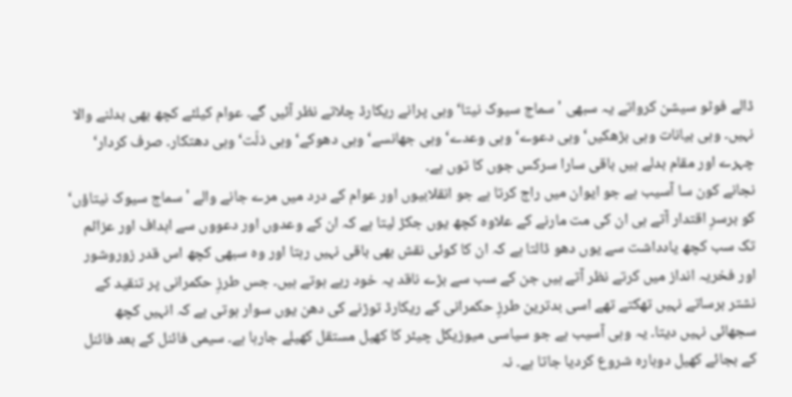ڈالے فوٹو سیشن کرواتے یہ سبھی 'سماج سیوک نیتا‘ وہی پرانے ریکارڈ چلاتے نظر آئیں گے۔ عوام کیلئے کچھ بھی بدلنے والا نہیں۔ وہی بیانات وہی بڑھکیں‘ وہی دعوے‘ وہی وعدے‘ وہی جھانسے‘ وہی دھوکے‘ وہی ذلّت‘ وہی دھتکار۔ صرف کردار‘ چہرے اور مقام بدلے ہیں باقی سارا سرکس جوں کا توں ہے۔
نجانے کون سا آسیب ہے جو ایوان میں راج کرتا ہے جو انقلابیوں اور عوام کے درد میں مرے جانے والے 'سماج سیوک نیتاؤں‘ کو برسرِ اقتدار آتے ہی ان کی مت مارنے کے علاوہ کچھ یوں جکڑ لیتا ہے کہ ان کے وعدوں اور دعووں سے اہداف اور عزائم تک سب کچھ یادداشت سے یوں دھو ڈالتا ہے کہ ان کا کوئی نقش بھی باقی نہیں رہتا اور وہ سبھی کچھ اس قدر زوروشور اور فخریہ انداز میں کرتے نظر آتے ہیں جن کے سب سے بڑے ناقد یہ خود رہے ہوتے ہیں۔ جس طرزِ حکمرانی پر تنقید کے نشتر برساتے نہیں تھکتے تھے اسی بدترین طرزِ حکمرانی کے ریکارڈ توڑنے کی دھن یوں سوار ہوتی ہے کہ انہیں کچھ سجھائی نہیں دیتا۔ یہ وہی آسیب ہے جو سیاسی میوزیکل چیئر کا کھیل مستقل کھیلے جارہا ہے۔ سیمی فائنل کے بعد فائنل کے بجائے کھیل دوبارہ شروع کردیا جاتا ہے۔ نہ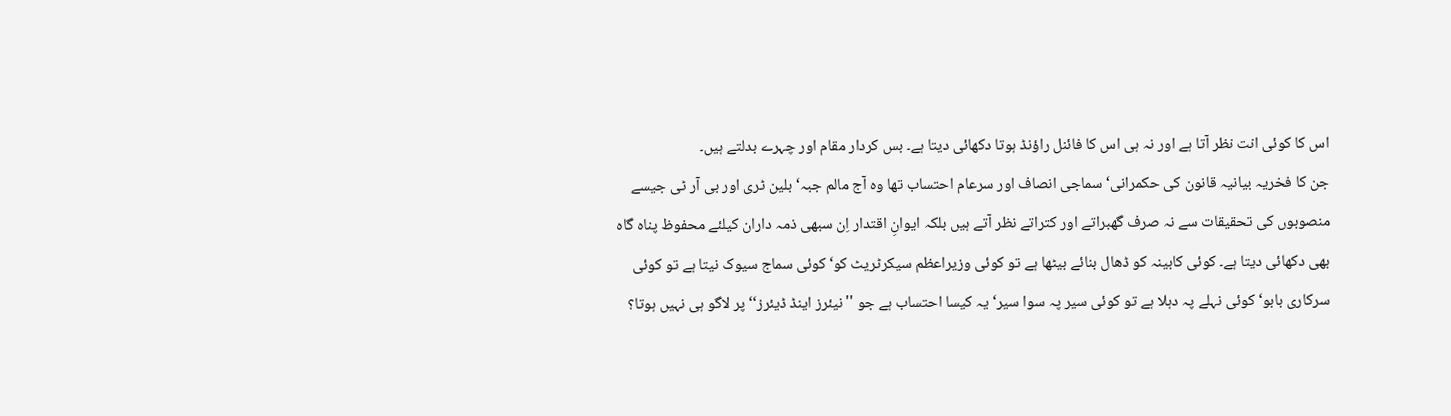اس کا کوئی انت نظر آتا ہے اور نہ ہی اس کا فائنل راؤنڈ ہوتا دکھائی دیتا ہے۔ بس کردار مقام اور چہرے بدلتے ہیں۔
جن کا فخریہ بیانیہ قانون کی حکمرانی‘ سماجی انصاف اور سرعام احتساب تھا وہ آج مالم جبہ‘ بلین ٹری اور بی آر ٹی جیسے منصوبوں کی تحقیقات سے نہ صرف گھبراتے اور کتراتے نظر آتے ہیں بلکہ ایوانِ اقتدار اِن سبھی ذمہ داران کیلئے محفوظ پناہ گاہ بھی دکھائی دیتا ہے۔ کوئی کابینہ کو ڈھال بنائے بیٹھا ہے تو کوئی وزیراعظم سیکرٹریٹ کو‘ کوئی سماج سیوک نیتا ہے تو کوئی سرکاری بابو‘ کوئی نہلے پہ دہلا ہے تو کوئی سیر پہ سوا سیر‘ یہ کیسا احتساب ہے جو ''نیئرز اینڈ ڈیئرز‘‘ پر لاگو ہی نہیں ہوتا؟